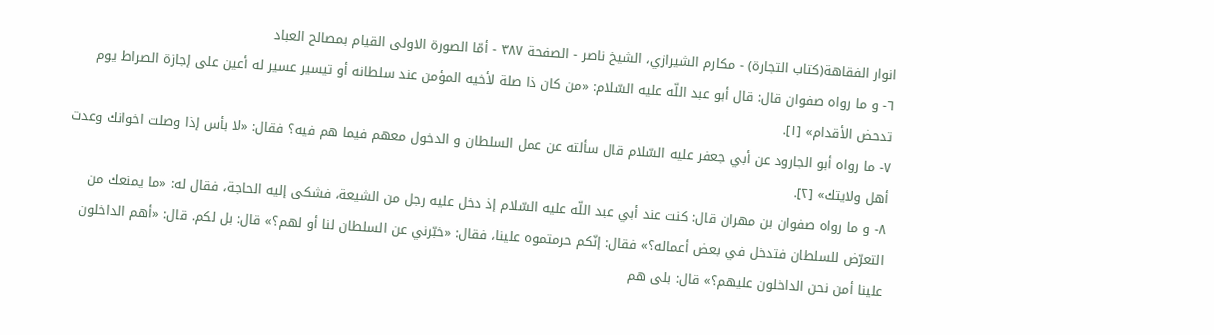انوار الفقاهة(كتاب التجارة) - مكارم الشيرازي، الشيخ ناصر - الصفحة ٣٨٧ - أمّا الصورة الاولى القيام بمصالح العباد
٦- و ما رواه صفوان قال: قال أبو عبد اللّه عليه السّلام: «من كان ذا صلة لأخيه المؤمن عند سلطانه أو تيسير عسير له أعين على إجازة الصراط يوم تدحض الأقدام» [١].
٧- ما رواه أبو الجارود عن أبي جعفر عليه السّلام قال سألته عن عمل السلطان و الدخول معهم فيما هم فيه؟ فقال: «لا بأس إذا وصلت اخوانك وعدت أهل ولايتك» [٢].
٨- و ما رواه صفوان بن مهران قال: كنت عند أبي عبد اللّه عليه السّلام إذ دخل عليه رجل من الشيعة، فشكى إليه الحاجة، فقال له: «ما يمنعك من التعرّض للسلطان فتدخل في بعض أعماله؟» فقال: إنّكم حرمتموه علينا، فقال: «خبّرني عن السلطان لنا أو لهم؟» قال: بل لكم. قال: «أهم الداخلون علينا أمن نحن الداخلون عليهم؟» قال: بلى هم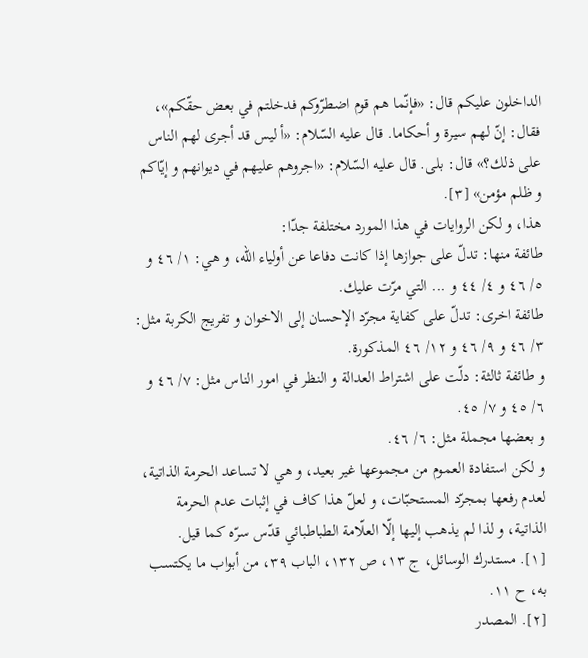الداخلون عليكم قال: «فإنّما هم قوم اضطرّوكم فدخلتم في بعض حقّكم»، فقال: إنّ لهم سيرة و أحكاما. قال عليه السّلام: «أ ليس قد أجرى لهم الناس على ذلك؟» قال: بلى. قال عليه السّلام: «اجروهم عليهم في ديوانهم و إيّاكم و ظلم مؤمن» [٣].
هذا، و لكن الروايات في هذا المورد مختلفة جدّا:
طائفة منها: تدلّ على جوازها إذا كانت دفاعا عن أولياء اللّه، و هي: ١/ ٤٦ و ٥/ ٤٦ و ٤/ ٤٤ و ... التي مرّت عليك.
طائفة اخرى: تدلّ على كفاية مجرّد الإحسان إلى الاخوان و تفريج الكربة مثل: ٣/ ٤٦ و ٩/ ٤٦ و ١٢/ ٤٦ المذكورة.
و طائفة ثالثة: دلّت على اشتراط العدالة و النظر في امور الناس مثل: ٧/ ٤٦ و ٦/ ٤٥ و ٧/ ٤٥.
و بعضها مجملة مثل: ٦/ ٤٦.
و لكن استفادة العموم من مجموعها غير بعيد، و هي لا تساعد الحرمة الذاتية، لعدم رفعها بمجرّد المستحبّات، و لعلّ هذا كاف في إثبات عدم الحرمة الذاتية، و لذا لم يذهب إليها إلّا العلّامة الطباطبائي قدّس سرّه كما قيل.
[١]. مستدرك الوسائل، ج ١٣، ص ١٣٢، الباب ٣٩، من أبواب ما يكتسب به، ح ١١.
[٢]. المصدر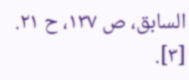السابق، ص ١٣٧، ح ٢١.
[٣].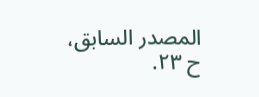المصدر السابق، ح ٢٣.